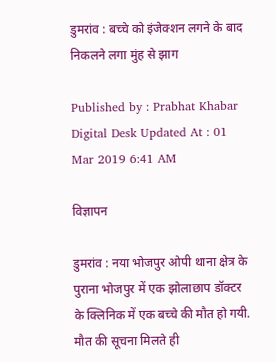डुमरांव : बच्चे को इंजेक्शन लगने के बाद निकलने लगा मुंह से झाग

Published by : Prabhat Khabar Digital Desk Updated At : 01 Mar 2019 6:41 AM

विज्ञापन

डुमरांव : नया भोजपुर ओपी थाना क्षेत्र के पुराना भोजपुर में एक झोलाछाप डॉक्टर के क्लिनिक में एक बच्चे की मौत हो गयी. मौत की सूचना मिलते ही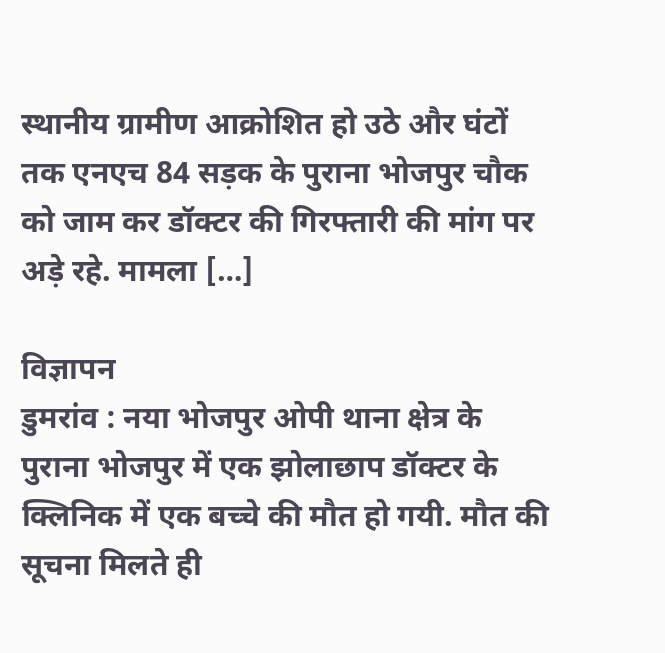स्थानीय ग्रामीण आक्रोशित हो उठे और घंटों तक एनएच 84 सड़क के पुराना भोजपुर चौक को जाम कर डॉक्टर की गिरफ्तारी की मांग पर अड़े रहे. मामला […]

विज्ञापन
डुमरांव : नया भोजपुर ओपी थाना क्षेत्र के पुराना भोजपुर में एक झोलाछाप डॉक्टर के क्लिनिक में एक बच्चे की मौत हो गयी. मौत की सूचना मिलते ही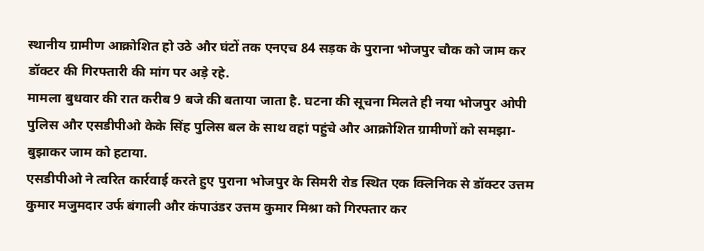स्थानीय ग्रामीण आक्रोशित हो उठे और घंटों तक एनएच 84 सड़क के पुराना भोजपुर चौक को जाम कर डॉक्टर की गिरफ्तारी की मांग पर अड़े रहे.
मामला बुधवार की रात करीब 9 बजे की बताया जाता है. घटना की सूचना मिलते ही नया भोजपुर ओपी पुलिस और एसडीपीओ केके सिंह पुलिस बल के साथ वहां पहुंचे और आक्रोशित ग्रामीणों को समझा-बुझाकर जाम को हटाया.
एसडीपीओ ने त्वरित कार्रवाई करते हुए पुराना भोजपुर के सिमरी रोड स्थित एक क्लिनिक से डॉक्टर उत्तम कुमार मजुमदार उर्फ बंगाली और कंपाउंडर उत्तम कुमार मिश्रा को गिरफ्तार कर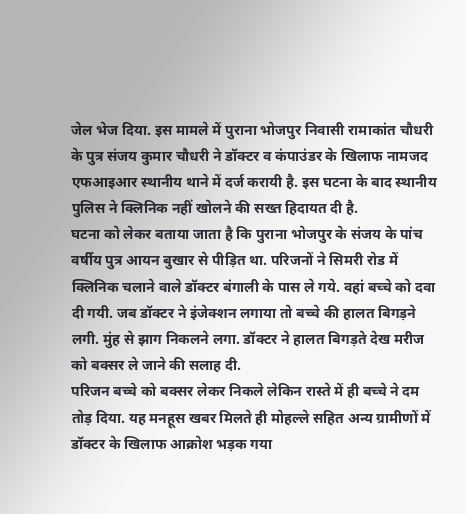जेल भेज दिया. इस मामले में पुराना भोजपुर निवासी रामाकांत चौधरी के पुत्र संजय कुमार चौधरी ने डॉक्टर व कंपाउंडर के खिलाफ नामजद एफआइआर स्थानीय थाने में दर्ज करायी है. इस घटना के बाद स्थानीय पुलिस ने क्लिनिक नहीं खोलने की सख्त हिदायत दी है.
घटना को लेकर बताया जाता है कि पुराना भोजपुर के संजय के पांच वर्षीय पुत्र आयन बुखार से पीड़ित था. परिजनों ने सिमरी रोड में क्लिनिक चलाने वाले डॉक्टर बंगाली के पास ले गये. वहां बच्चे को दवा दी गयी. जब डॉक्टर ने इंजेक्शन लगाया तो बच्चे की हालत बिगड़ने लगी. मुंह से झाग निकलने लगा. डॉक्टर ने हालत बिगड़ते देख मरीज को बक्सर ले जाने की सलाह दी.
परिजन बच्चे को बक्सर लेकर निकले लेकिन रास्ते में ही बच्चे ने दम तोड़ दिया. यह मनहूस खबर मिलते ही मोहल्ले सहित अन्य ग्रामीणों में डॉक्टर के खिलाफ आक्रोश भड़क गया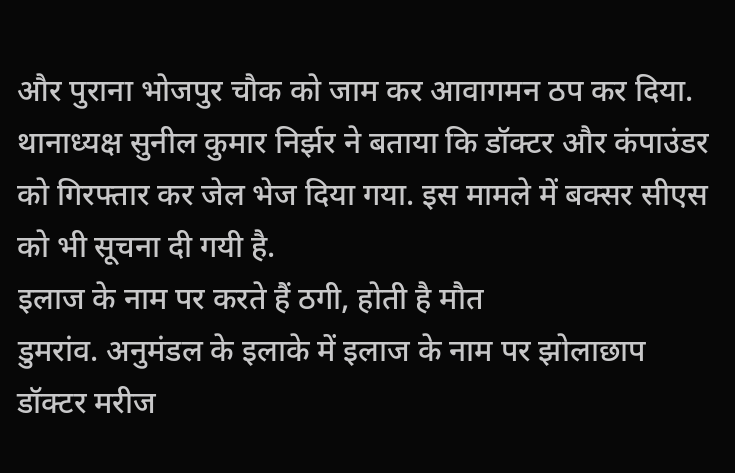और पुराना भोजपुर चौक को जाम कर आवागमन ठप कर दिया. थानाध्यक्ष सुनील कुमार निर्झर ने बताया कि डॉक्टर और कंपाउंडर को गिरफ्तार कर जेल भेज दिया गया. इस मामले में बक्सर सीएस को भी सूचना दी गयी है.
इलाज के नाम पर करते हैं ठगी, होती है मौत
डुमरांव. अनुमंडल के इलाके में इलाज के नाम पर झोलाछाप डॉक्टर मरीज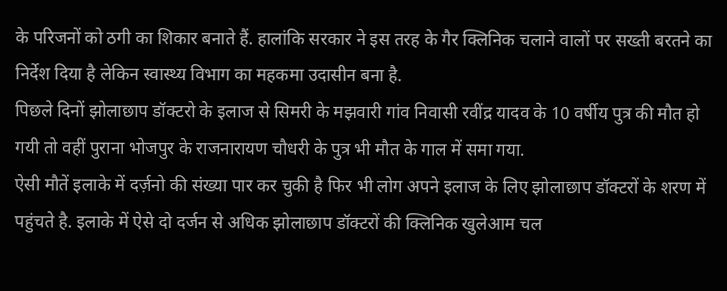के परिजनों को ठगी का शिकार बनाते हैं. हालांकि सरकार ने इस तरह के गैर क्लिनिक चलाने वालों पर सख्ती बरतने का निर्देश दिया है लेकिन स्वास्थ्य विभाग का महकमा उदासीन बना है.
पिछले दिनों झोलाछाप डॉक्टरो के इलाज से सिमरी के मझवारी गांव निवासी रवींद्र यादव के 10 वर्षीय पुत्र की मौत हो गयी तो वहीं पुराना भोजपुर के राजनारायण चौधरी के पुत्र भी मौत के गाल में समा गया.
ऐसी मौतें इलाके में दर्ज़नो की संख्या पार कर चुकी है फिर भी लोग अपने इलाज के लिए झोलाछाप डॉक्टरों के शरण में पहुंचते है. इलाके में ऐसे दो दर्जन से अधिक झोलाछाप डॉक्टरों की क्लिनिक खुलेआम चल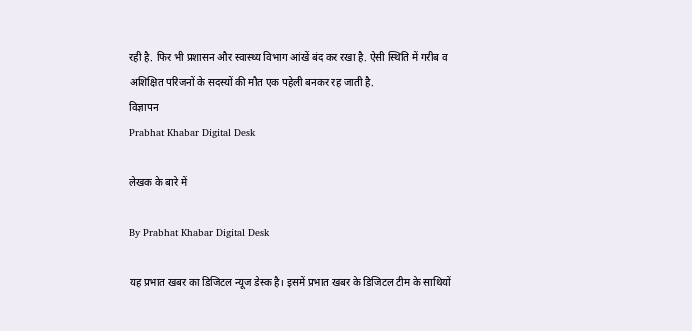रही है. फिर भी प्रशासन और स्वास्थ्य विभाग आंखें बंद कर रखा है. ऐसी स्थिति में गरीब व अशिक्षित परिजनों के सदस्यों की मौत एक पहेली बनकर रह जाती है.
विज्ञापन
Prabhat Khabar Digital Desk

लेखक के बारे में

By Prabhat Khabar Digital Desk

यह प्रभात खबर का डिजिटल न्यूज डेस्क है। इसमें प्रभात खबर के डिजिटल टीम के साथियों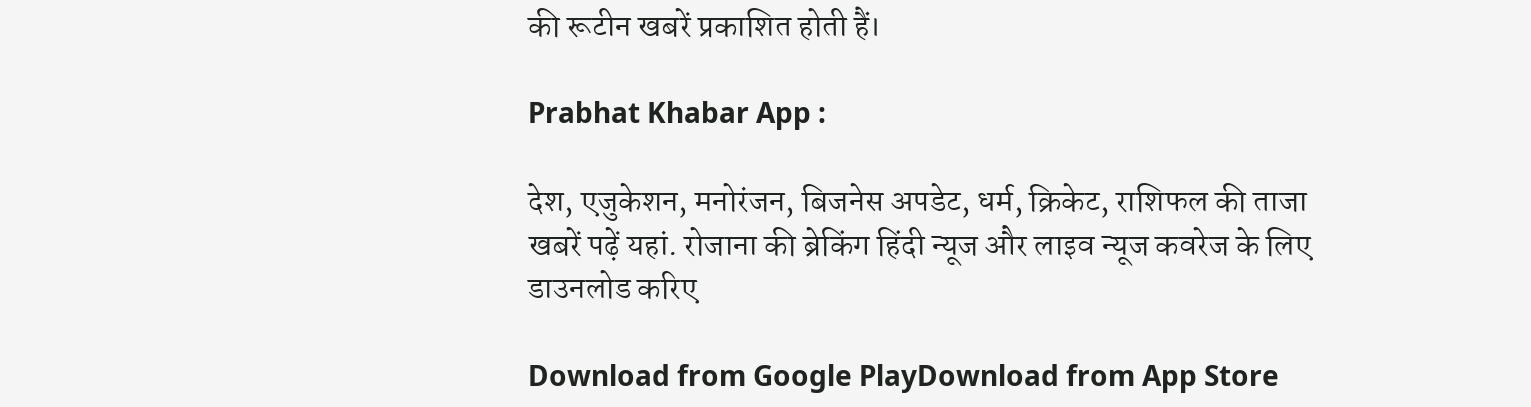की रूटीन खबरें प्रकाशित होती हैं।

Prabhat Khabar App :

देश, एजुकेशन, मनोरंजन, बिजनेस अपडेट, धर्म, क्रिकेट, राशिफल की ताजा खबरें पढ़ें यहां. रोजाना की ब्रेकिंग हिंदी न्यूज और लाइव न्यूज कवरेज के लिए डाउनलोड करिए

Download from Google PlayDownload from App Store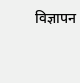विज्ञापन